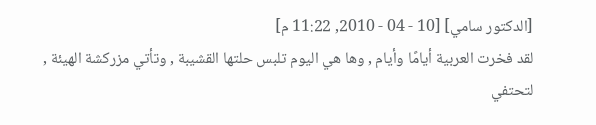[الدكتور سامي] [10 - 04 - 2010, 11:22 م]
لقد فخرت العربية أيامًا وأيام , وها هي اليوم تلبس حلتها القشيبة , وتأتي مزركشة الهيئة , لتحتفي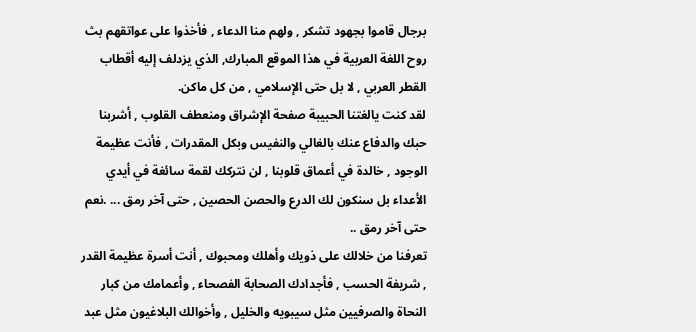برجال قاموا بجهود تشكر , ولهم منا الدعاء , فأخذوا على عواتقهم بث روح اللغة العربية في هذا الموقع المبارك, الذي يزدلف إليه أقطاب القطر العربي , لا بل حتى الإسلامي , من كل ماكن.
لقد كنت يالغتنا الحبيبة صفحة الإشراق ومنعطف القلوب , أشربنا حبك والدفاع عنك بالغالي والنفيس وبكل المقدرات , فأنت عظيمة الوجود , خالدة في أعماق قلوبنا , لن نتركك لقمة سائغة في أيدي الأعداء بل سنكون لك الدرع والحصن الحصين , حتى آخر رمق ... .نعم حتى آخر رمق ..
تعرفنا من خلالك على ذويك وأهلك ومحبوك , أنت أسرة عظيمة القدر , شريفة الحسب , فأجدادك الصحابة الفصحاء , وأعمامك من كبار النحاة والصرفيين مثل سيبويه والخليل , وأخوالك البلاغيون مثل عبد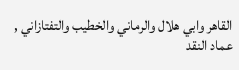القاهر وابي هلال والرماني والخطيب والتفتازاني , عماد النقد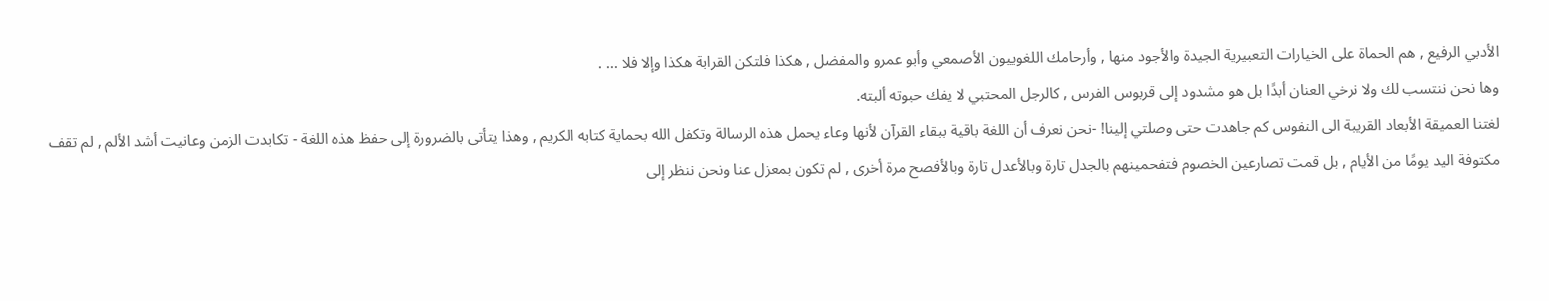الأدبي الرفيع , هم الحماة على الخيارات التعبيرية الجيدة والأجود منها , وأرحامك اللغوييون الأصمعي وأبو عمرو والمفضل , هكذا فلتكن القرابة هكذا وإلا فلا ... .
وها نحن ننتسب لك ولا نرخي العنان أبدًا بل هو مشدود إلى قربوس الفرس , كالرجل المحتبي لا يفك حبوته ألبته.
لغتنا العميقة الأبعاد القريبة الى النفوس كم جاهدت حتى وصلتي إلينا! -نحن نعرف أن اللغة باقية ببقاء القرآن لأنها وعاء يحمل هذه الرسالة وتكفل الله بحماية كتابه الكريم , وهذا يتأتى بالضرورة إلى حفظ هذه اللغة - تكابدت الزمن وعانيت أشد الألم , لم تقف مكتوفة اليد يومًا من الأيام , بل قمت تصارعين الخصوم فتفحمينهم بالجدل تارة وبالأعدل تارة وبالأفصح مرة أخرى , لم تكون بمعزل عنا ونحن ننظر إلى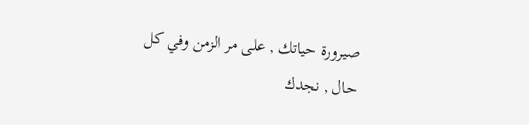صيرورة حياتك , على مر الزمن وفي كل حال , نجدك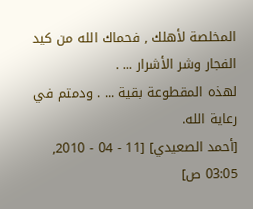المخلصة لأهلك , فحماك الله من كيد الفجار وشر الأشرار ... .
لهذه المقطوعة بقية ... . ودمتم في رعاية الله.
[أحمد الصعيدي] [11 - 04 - 2010, 03:05 ص]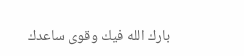بارك الله فيك وقوى ساعدك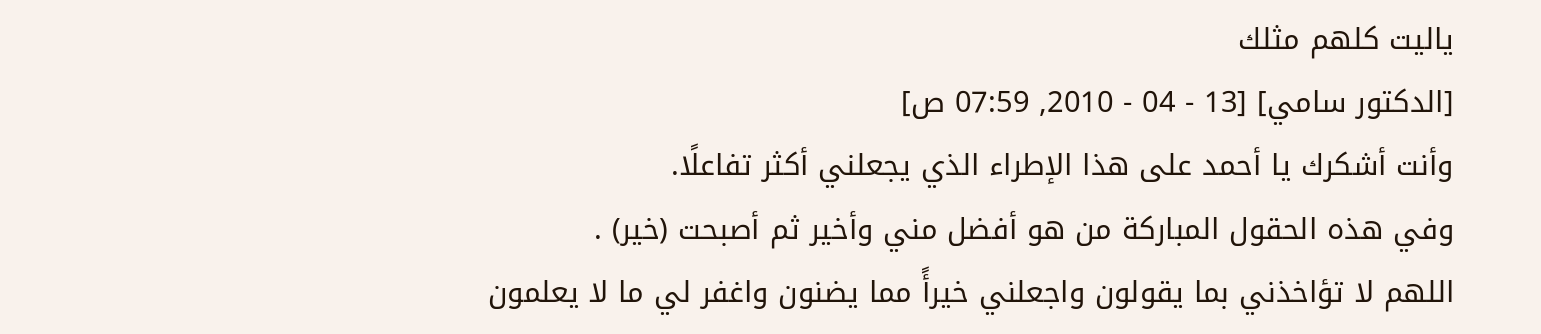ياليت كلهم مثلك
[الدكتور سامي] [13 - 04 - 2010, 07:59 ص]
وأنت أشكرك يا أحمد على هذا الإطراء الذي يجعلني أكثر تفاعلًا.
وفي هذه الحقول المباركة من هو أفضل مني وأخير ثم أصبحت (خير) .
اللهم لا تؤاخذني بما يقولون واجعلني خيرأً مما يضنون واغفر لي ما لا يعلمون